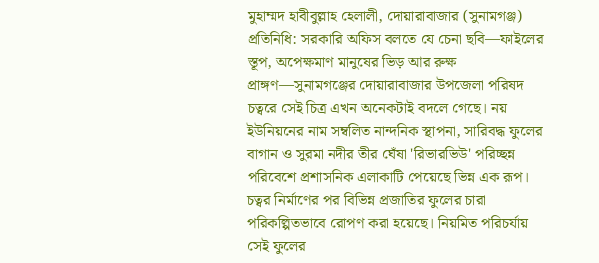মুহাম্মদ হাবীবুল্লাহ হেলালী, দোয়ারাবাজার (সুনামগঞ্জ) প্রতিনিধি: সরকারি অফিস বলতে যে চেনা ছবি—ফাইলের স্তূপ, অপেক্ষমাণ মানুষের ভিড় আর রুক্ষ প্রাঙ্গণ—সুনামগঞ্জের দোয়ারাবাজার উপজেলা পরিষদ চত্বরে সেই চিত্র এখন অনেকটাই বদলে গেছে। নয় ইউনিয়নের নাম সম্বলিত নান্দনিক স্থাপনা, সারিবদ্ধ ফুলের বাগান ও সুরমা নদীর তীর ঘেঁষা 'রিভারভিউ' পরিচ্ছন্ন পরিবেশে প্রশাসনিক এলাকাটি পেয়েছে ভিন্ন এক রূপ।
চত্বর নির্মাণের পর বিভিন্ন প্রজাতির ফুলের চারা পরিকল্পিতভাবে রোপণ করা হয়েছে। নিয়মিত পরিচর্যায় সেই ফুলের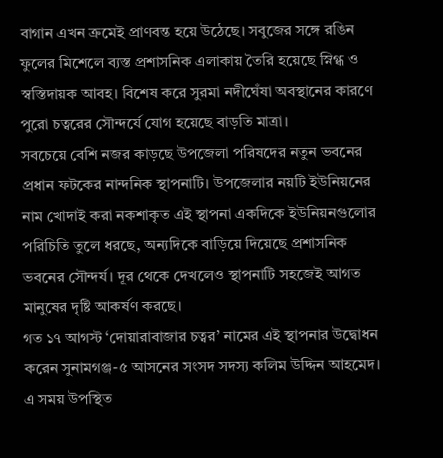বাগান এখন ক্রমেই প্রাণবন্ত হয়ে উঠেছে। সবুজের সঙ্গে রঙিন ফুলের মিশেলে ব্যস্ত প্রশাসনিক এলাকায় তৈরি হয়েছে স্নিগ্ধ ও স্বস্তিদায়ক আবহ। বিশেষ করে সুরমা নদীঘেঁষা অবস্থানের কারণে পুরো চত্বরের সৌন্দর্যে যোগ হয়েছে বাড়তি মাত্রা।
সবচেয়ে বেশি নজর কাড়ছে উপজেলা পরিষদের নতুন ভবনের প্রধান ফটকের নান্দনিক স্থাপনাটি। উপজেলার নয়টি ইউনিয়নের নাম খোদাই করা নকশাকৃত এই স্থাপনা একদিকে ইউনিয়নগুলোর পরিচিতি তুলে ধরছে, অন্যদিকে বাড়িয়ে দিয়েছে প্রশাসনিক ভবনের সৌন্দর্য। দূর থেকে দেখলেও স্থাপনাটি সহজেই আগত মানুষের দৃষ্টি আকর্ষণ করছে।
গত ১৭ আগস্ট ‘দোয়ারাবাজার চত্বর’ নামের এই স্থাপনার উদ্বোধন করেন সুনামগঞ্জ-৫ আসনের সংসদ সদস্য কলিম উদ্দিন আহমেদ। এ সময় উপস্থিত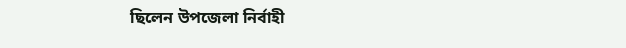ছিলেন উপজেলা নির্বাহী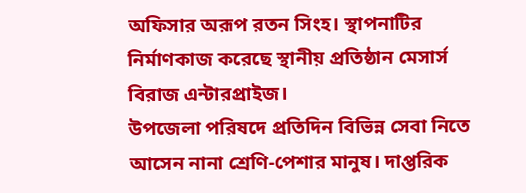অফিসার অরূপ রতন সিংহ। স্থাপনাটির নির্মাণকাজ করেছে স্থানীয় প্রতিষ্ঠান মেসার্স বিরাজ এন্টারপ্রাইজ।
উপজেলা পরিষদে প্রতিদিন বিভিন্ন সেবা নিতে আসেন নানা শ্রেণি-পেশার মানুষ। দাপ্তরিক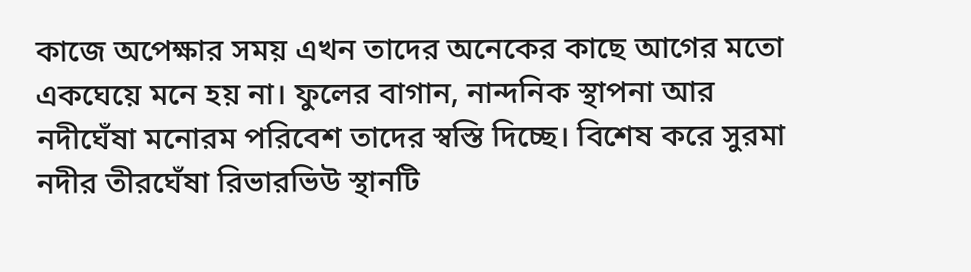কাজে অপেক্ষার সময় এখন তাদের অনেকের কাছে আগের মতো একঘেয়ে মনে হয় না। ফুলের বাগান, নান্দনিক স্থাপনা আর নদীঘেঁষা মনোরম পরিবেশ তাদের স্বস্তি দিচ্ছে। বিশেষ করে সুরমা নদীর তীরঘেঁষা রিভারভিউ স্থানটি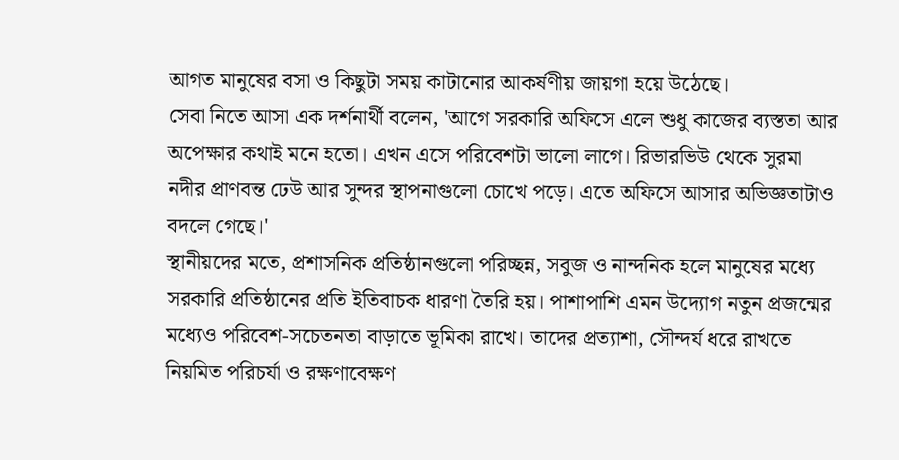আগত মানুষের বসা ও কিছুটা সময় কাটানোর আকর্ষণীয় জায়গা হয়ে উঠেছে।
সেবা নিতে আসা এক দর্শনার্থী বলেন, 'আগে সরকারি অফিসে এলে শুধু কাজের ব্যস্ততা আর অপেক্ষার কথাই মনে হতো। এখন এসে পরিবেশটা ভালো লাগে। রিভারভিউ থেকে সুরমা নদীর প্রাণবন্ত ঢেউ আর সুন্দর স্থাপনাগুলো চোখে পড়ে। এতে অফিসে আসার অভিজ্ঞতাটাও বদলে গেছে।'
স্থানীয়দের মতে, প্রশাসনিক প্রতিষ্ঠানগুলো পরিচ্ছন্ন, সবুজ ও নান্দনিক হলে মানুষের মধ্যে সরকারি প্রতিষ্ঠানের প্রতি ইতিবাচক ধারণা তৈরি হয়। পাশাপাশি এমন উদ্যোগ নতুন প্রজন্মের মধ্যেও পরিবেশ-সচেতনতা বাড়াতে ভূমিকা রাখে। তাদের প্রত্যাশা, সৌন্দর্য ধরে রাখতে নিয়মিত পরিচর্যা ও রক্ষণাবেক্ষণ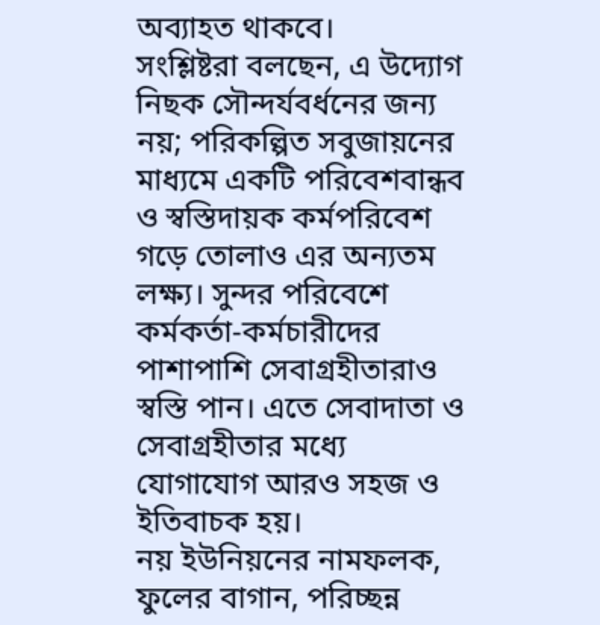অব্যাহত থাকবে।
সংশ্লিষ্টরা বলছেন, এ উদ্যোগ নিছক সৌন্দর্যবর্ধনের জন্য নয়; পরিকল্পিত সবুজায়নের মাধ্যমে একটি পরিবেশবান্ধব ও স্বস্তিদায়ক কর্মপরিবেশ গড়ে তোলাও এর অন্যতম লক্ষ্য। সুন্দর পরিবেশে কর্মকর্তা-কর্মচারীদের পাশাপাশি সেবাগ্রহীতারাও স্বস্তি পান। এতে সেবাদাতা ও সেবাগ্রহীতার মধ্যে যোগাযোগ আরও সহজ ও ইতিবাচক হয়।
নয় ইউনিয়নের নামফলক, ফুলের বাগান, পরিচ্ছন্ন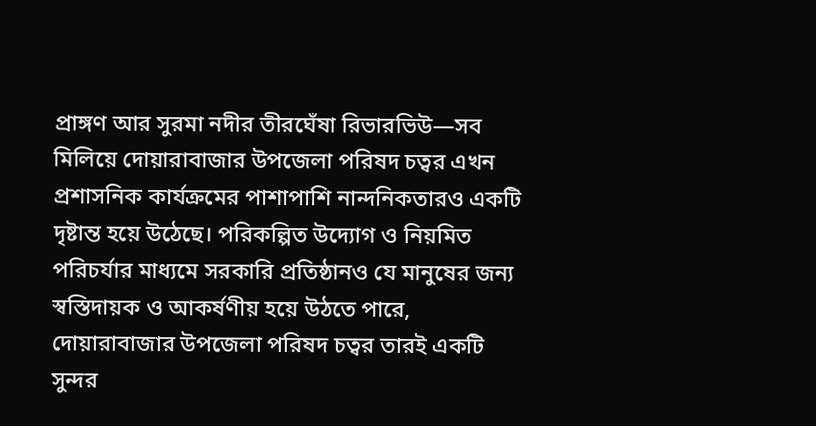প্রাঙ্গণ আর সুরমা নদীর তীরঘেঁষা রিভারভিউ—সব মিলিয়ে দোয়ারাবাজার উপজেলা পরিষদ চত্বর এখন প্রশাসনিক কার্যক্রমের পাশাপাশি নান্দনিকতারও একটি দৃষ্টান্ত হয়ে উঠেছে। পরিকল্পিত উদ্যোগ ও নিয়মিত পরিচর্যার মাধ্যমে সরকারি প্রতিষ্ঠানও যে মানুষের জন্য স্বস্তিদায়ক ও আকর্ষণীয় হয়ে উঠতে পারে, দোয়ারাবাজার উপজেলা পরিষদ চত্বর তারই একটি সুন্দর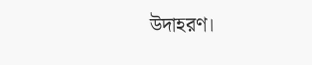উদাহরণ।